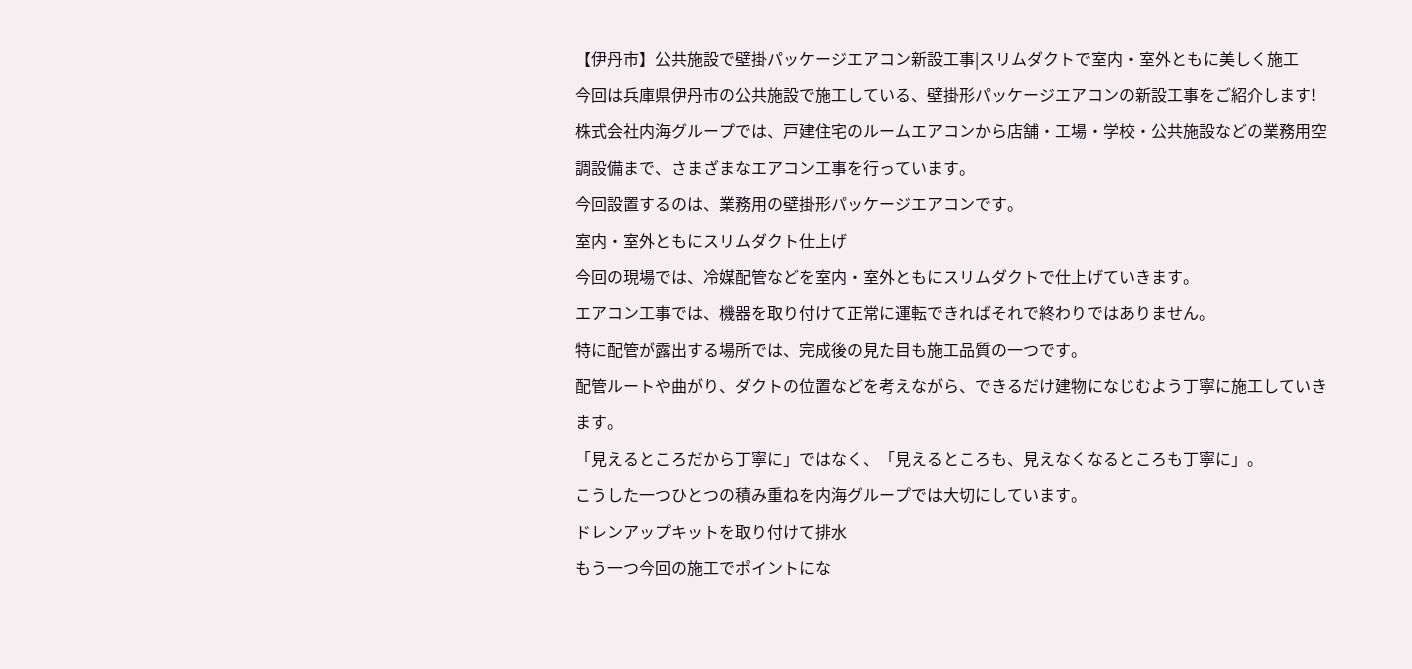【伊丹市】公共施設で壁掛パッケージエアコン新設工事|スリムダクトで室内・室外ともに美しく施工
今回は兵庫県伊丹市の公共施設で施工している、壁掛形パッケージエアコンの新設工事をご紹介します!
株式会社内海グループでは、戸建住宅のルームエアコンから店舗・工場・学校・公共施設などの業務用空調設備まで、さまざまなエアコン工事を行っています。
今回設置するのは、業務用の壁掛形パッケージエアコンです。
室内・室外ともにスリムダクト仕上げ
今回の現場では、冷媒配管などを室内・室外ともにスリムダクトで仕上げていきます。
エアコン工事では、機器を取り付けて正常に運転できればそれで終わりではありません。
特に配管が露出する場所では、完成後の見た目も施工品質の一つです。
配管ルートや曲がり、ダクトの位置などを考えながら、できるだけ建物になじむよう丁寧に施工していきます。
「見えるところだから丁寧に」ではなく、「見えるところも、見えなくなるところも丁寧に」。
こうした一つひとつの積み重ねを内海グループでは大切にしています。
ドレンアップキットを取り付けて排水
もう一つ今回の施工でポイントにな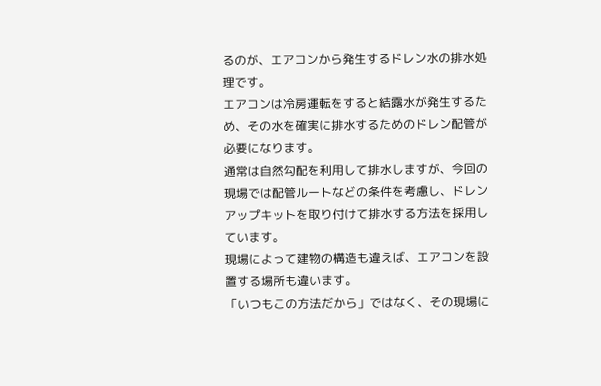るのが、エアコンから発生するドレン水の排水処理です。
エアコンは冷房運転をすると結露水が発生するため、その水を確実に排水するためのドレン配管が必要になります。
通常は自然勾配を利用して排水しますが、今回の現場では配管ルートなどの条件を考慮し、ドレンアップキットを取り付けて排水する方法を採用しています。
現場によって建物の構造も違えば、エアコンを設置する場所も違います。
「いつもこの方法だから」ではなく、その現場に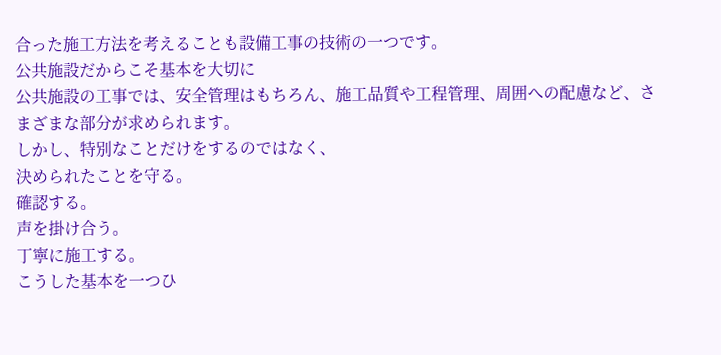合った施工方法を考えることも設備工事の技術の一つです。
公共施設だからこそ基本を大切に
公共施設の工事では、安全管理はもちろん、施工品質や工程管理、周囲への配慮など、さまざまな部分が求められます。
しかし、特別なことだけをするのではなく、
決められたことを守る。
確認する。
声を掛け合う。
丁寧に施工する。
こうした基本を一つひ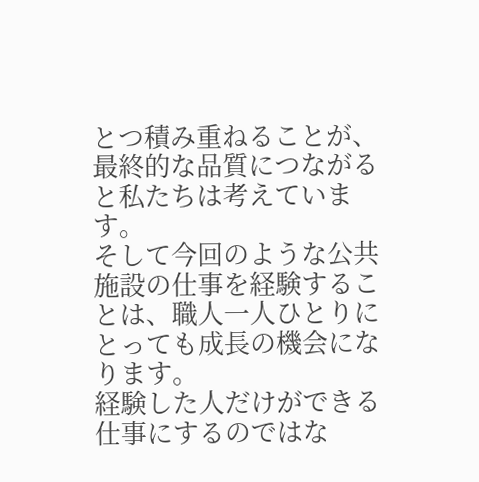とつ積み重ねることが、最終的な品質につながると私たちは考えています。
そして今回のような公共施設の仕事を経験することは、職人一人ひとりにとっても成長の機会になります。
経験した人だけができる仕事にするのではな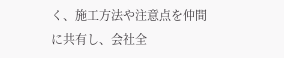く、施工方法や注意点を仲間に共有し、会社全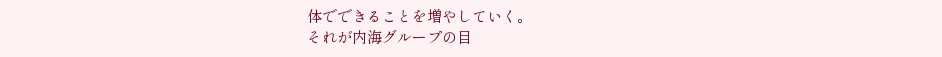体でできることを増やしていく。
それが内海グループの目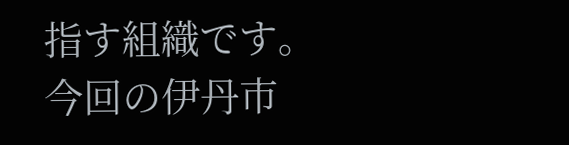指す組織です。
今回の伊丹市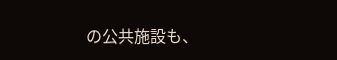の公共施設も、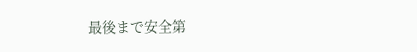最後まで安全第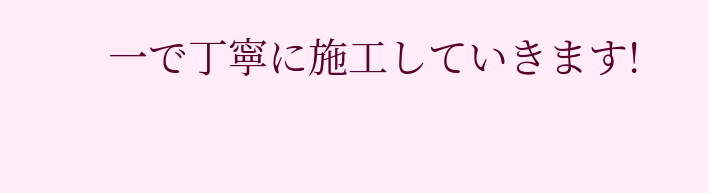一で丁寧に施工していきます!